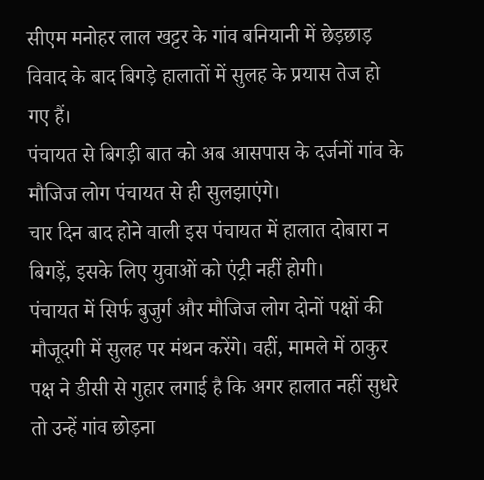सीएम मनोहर लाल खट्टर के गांव बनियानी में छेड़छाड़ विवाद के बाद बिगड़े हालातों में सुलह के प्रयास तेज हो गए हैं।
पंचायत से बिगड़ी बात को अब आसपास के दर्जनों गांव के मौजिज लोग पंचायत से ही सुलझाएंगे।
चार दिन बाद होने वाली इस पंचायत में हालात दोबारा न बिगड़ें, इसके लिए युवाओं को एंट्री नहीं होगी।
पंचायत में सिर्फ बुजुर्ग और मौजिज लोग दोनों पक्षों की मौजूदगी में सुलह पर मंथन करेंगे। वहीं, मामले में ठाकुर पक्ष ने डीसी से गुहार लगाई है कि अगर हालात नहीं सुधरे तो उन्हें गांव छोड़ना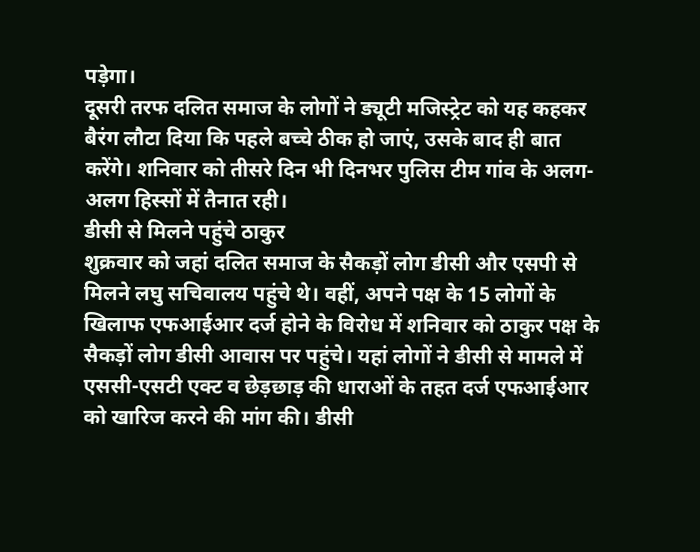पड़ेगा।
दूसरी तरफ दलित समाज के लोगों ने ड्यूटी मजिस्ट्रेट को यह कहकर बैरंग लौटा दिया कि पहले बच्चे ठीक हो जाएं, उसके बाद ही बात करेंगे। शनिवार को तीसरे दिन भी दिनभर पुलिस टीम गांव के अलग-अलग हिस्सों में तैनात रही।
डीसी से मिलने पहुंचे ठाकुर
शुक्रवार को जहां दलित समाज के सैकड़ों लोग डीसी और एसपी से मिलने लघु सचिवालय पहुंचे थे। वहीं, अपने पक्ष के 15 लोगों के खिलाफ एफआईआर दर्ज होने के विरोध में शनिवार को ठाकुर पक्ष के सैकड़ों लोग डीसी आवास पर पहुंचे। यहां लोगों ने डीसी से मामले में एससी-एसटी एक्ट व छेड़छाड़ की धाराओं के तहत दर्ज एफआईआर को खारिज करने की मांग की। डीसी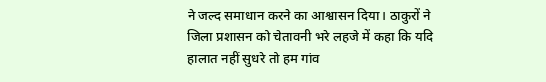ने जल्द समाधान करने का आश्वासन दिया। ठाकुरों ने जिला प्रशासन को चेतावनी भरे लहजे में कहा कि यदि हालात नहीं सुधरे तो हम गांव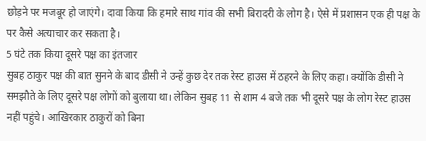छोड़ने पर मजबूर हो जाएंगे। दावा किया कि हमारे साथ गांव की सभी बिरादरी के लोग है। ऐसे में प्रशासन एक ही पक्ष के पर कैसे अत्याचार कर सकता है।
5 घंटे तक किया दूसरे पक्ष का इंतजार
सुबह ठाकुर पक्ष की बात सुनने के बाद डीसी ने उन्हें कुछ देर तक रेस्ट हाउस में ठहरने के लिए कहा। क्योंकि डीसी ने समझौते के लिए दूसरे पक्ष लोगों को बुलाया था। लेकिन सुबह 11 से शाम 4 बजे तक भी दूसरे पक्ष के लोग रेस्ट हाउस नहीं पहुंचे। आखिरकार ठाकुरों को बिना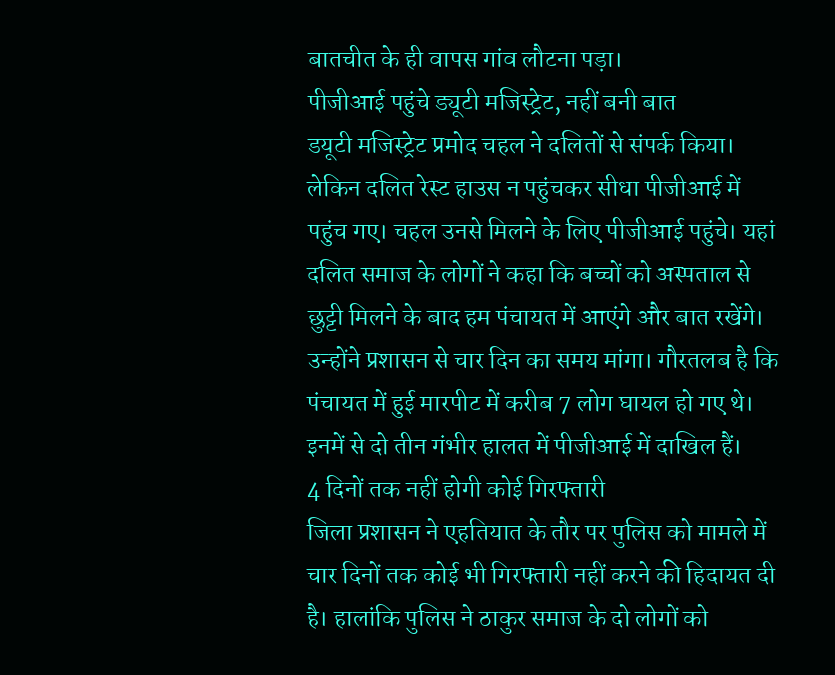बातचीत के ही वापस गांव लौटना पड़ा।
पीजीआई पहुंचे ड्यूटी मजिस्ट्रेट, नहीं बनी बात
डयूटी मजिस्ट्रेट प्रमोद चहल ने दलितों से संपर्क किया। लेकिन दलित रेस्ट हाउस न पहुंचकर सीधा पीजीआई में पहुंच गए। चहल उनसे मिलने के लिए पीजीआई पहुंचे। यहां दलित समाज के लोगों ने कहा कि बच्चों को अस्पताल से छुट्टी मिलने के बाद हम पंचायत में आएंगे और बात रखेंगे। उन्होंने प्रशासन से चार दिन का समय मांगा। गौरतलब है कि पंचायत में हुई मारपीट में करीब 7 लोग घायल हो गए थे। इनमें से दो तीन गंभीर हालत में पीजीआई में दाखिल हैं।
4 दिनों तक नहीं होगी कोई गिरफ्तारी
जिला प्रशासन ने एहतियात के तौर पर पुलिस को मामले में चार दिनों तक कोई भी गिरफ्तारी नहीं करने की हिदायत दी है। हालांकि पुलिस ने ठाकुर समाज के दो लोगों को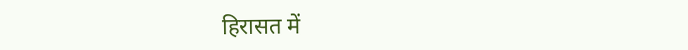हिरासत में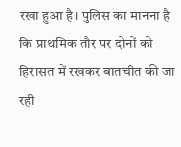रखा हुआ है। पुलिस का मानना है कि प्राथमिक तौर पर दोनों को हिरासत में रखकर बातचीत की जा रही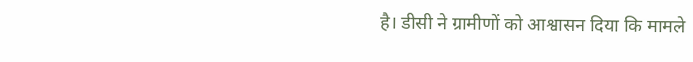है। डीसी ने ग्रामीणों को आश्वासन दिया कि मामले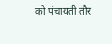को पंचायती तौर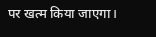पर खत्म किया जाएगा।